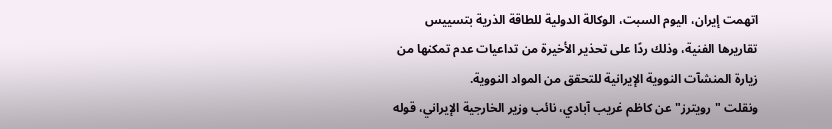اتهمت إيران، اليوم السبت، الوكالة الدولية للطاقة الذرية بتسييس تقاريرها الفنية، وذلك ردًا على تحذير الأخيرة من تداعيات عدم تمكنها من زيارة المنشآت النووية الإيرانية للتحقق من المواد النووية.
ونقلت "رويترز" عن كاظم غريب آبادي، نائب وزير الخارجية الإيراني، قوله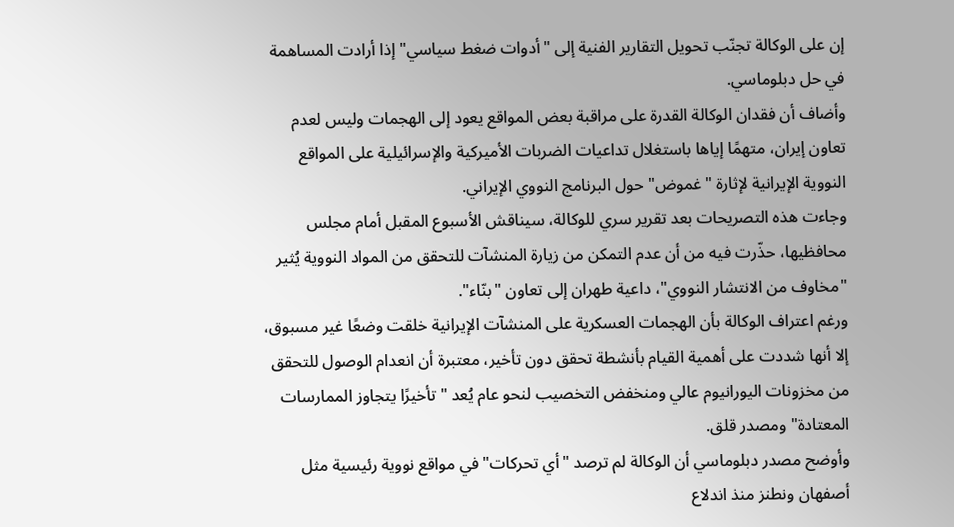إن على الوكالة تجنّب تحويل التقارير الفنية إلى "أدوات ضغط سياسي" إذا أرادت المساهمة في حل دبلوماسي.
وأضاف أن فقدان الوكالة القدرة على مراقبة بعض المواقع يعود إلى الهجمات وليس لعدم تعاون إيران، متهمًا إياها باستغلال تداعيات الضربات الأميركية والإسرائيلية على المواقع النووية الإيرانية لإثارة "غموض" حول البرنامج النووي الإيراني.
وجاءت هذه التصريحات بعد تقرير سري للوكالة، سيناقش الأسبوع المقبل أمام مجلس محافظيها، حذّرت فيه من أن عدم التمكن من زيارة المنشآت للتحقق من المواد النووية يُثير "مخاوف من الانتشار النووي"، داعية طهران إلى تعاون "بنّاء".
ورغم اعتراف الوكالة بأن الهجمات العسكرية على المنشآت الإيرانية خلقت وضعًا غير مسبوق، إلا أنها شددت على أهمية القيام بأنشطة تحقق دون تأخير، معتبرة أن انعدام الوصول للتحقق من مخزونات اليورانيوم عالي ومنخفض التخصيب لنحو عام يُعد "تأخيرًا يتجاوز الممارسات المعتادة" ومصدر قلق.
وأوضح مصدر دبلوماسي أن الوكالة لم ترصد "أي تحركات" في مواقع نووية رئيسية مثل أصفهان ونطنز منذ اندلاع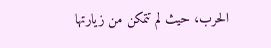الحرب، حيث لم تتمكن من زيارتها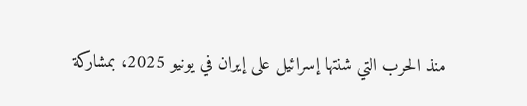منذ الحرب التي شنتها إسرائيل على إيران في يونيو 2025، بمشاركة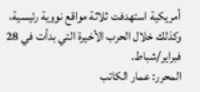أمريكية استهدفت ثلاثة مواقع نووية رئيسية، وكذلك خلال الحرب الأخيرة التي بدأت في 28 فبراير/شباط.
المحرر: عمار الكاتب